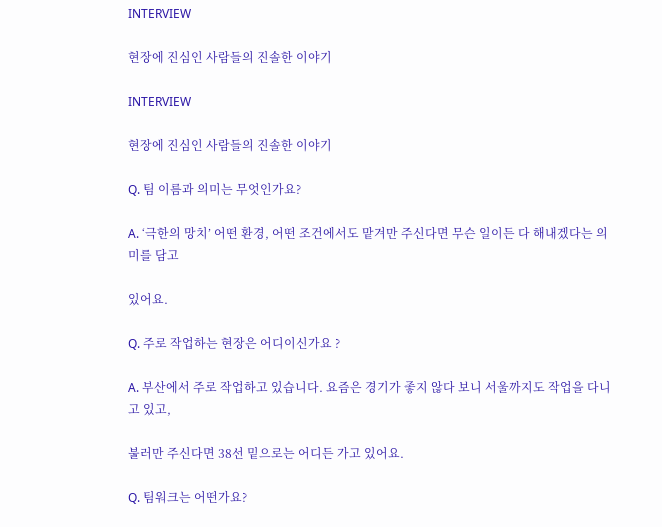INTERVIEW

현장에 진심인 사람들의 진솔한 이야기

INTERVIEW

현장에 진심인 사람들의 진솔한 이야기

Q. 팀 이름과 의미는 무엇인가요?

A. ‘극한의 망치’ 어떤 환경, 어떤 조건에서도 맡겨만 주신다면 무슨 일이든 다 해내겠다는 의미를 담고

있어요.

Q. 주로 작업하는 현장은 어디이신가요 ?

A. 부산에서 주로 작업하고 있습니다. 요즘은 경기가 좋지 않다 보니 서울까지도 작업을 다니고 있고,

불러만 주신다면 38선 밑으로는 어디든 가고 있어요.

Q. 팀워크는 어떤가요?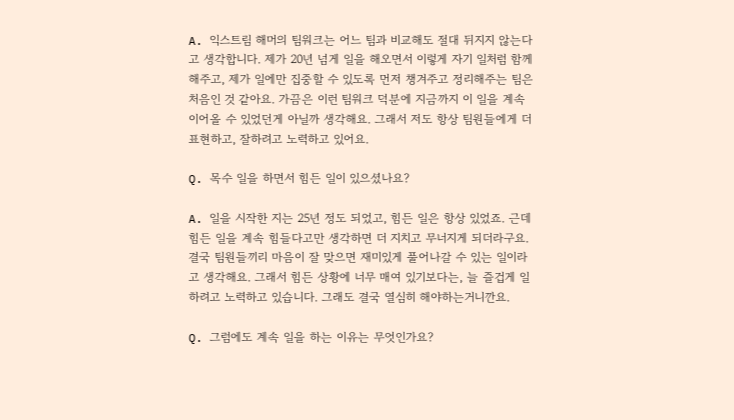A. 익스트림 해머의 팀워크는 어느 팀과 비교해도 절대 뒤지지 않는다고 생각합니다. 제가 20년 넘게 일을 해오면서 이렇게 자기 일처럼 함께 해주고, 제가 일에만 집중할 수 있도록 먼저 챙겨주고 정리해주는 팀은 처음인 것 같아요. 가끔은 이런 팀워크 덕분에 지금까지 이 일을 계속 이어올 수 있었던게 아닐까 생각해요. 그래서 저도 항상 팀원들에게 더 표현하고, 잘하려고 노력하고 있어요.

Q. 목수 일을 하면서 힘든 일이 있으셨나요?

A. 일을 시작한 지는 25년 정도 되었고, 힘든 일은 항상 있었죠. 근데 힘든 일을 계속 힘들다고만 생각하면 더 지치고 무너지게 되더라구요. 결국 팀원들끼리 마음이 잘 맞으면 재미있게 풀어나갈 수 있는 일이라고 생각해요. 그래서 힘든 상황에 너무 매여 있기보다는, 늘 즐겁게 일하려고 노력하고 있습니다. 그래도 결국 열심히 해야하는거니깐요.

Q. 그럼에도 계속 일을 하는 이유는 무엇인가요?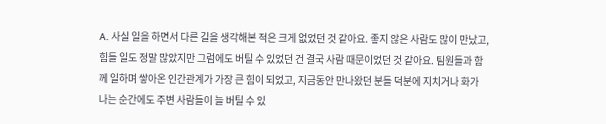A. 사실 일을 하면서 다른 길을 생각해본 적은 크게 없었던 것 같아요. 좋지 않은 사람도 많이 만났고, 힘들 일도 정말 많았지만 그럼에도 버틸 수 있었던 건 결국 사람 때문이었던 것 같아요. 팀원들과 함께 일하며 쌓아온 인간관계가 가장 큰 힘이 되었고, 지금동안 만나왔던 분들 덕분에 지치거나 화가 나는 순간에도 주변 사람들이 늘 버틸 수 있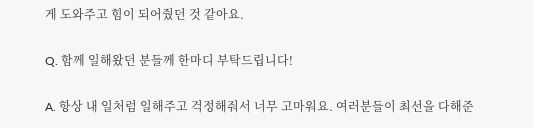게 도와주고 힘이 되어줬던 것 같아요.

Q. 함께 일해왔던 분들께 한마디 부탁드립니다!

A. 항상 내 일처럼 일해주고 걱정해줘서 너무 고마워요. 여러분들이 최선을 다해준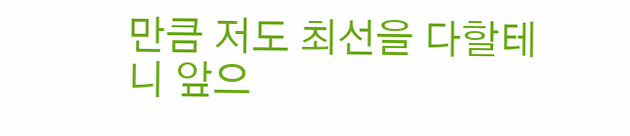만큼 저도 최선을 다할테니 앞으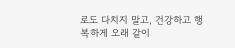로도 다치지 말고, 건강하고 행복하게 오래 같이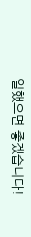일했으면 좋겠습니다!